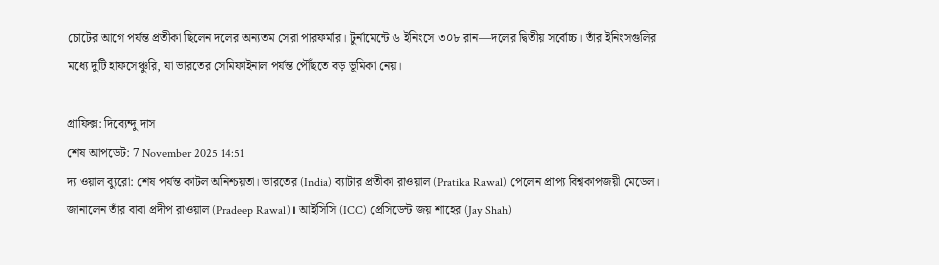চোটের আগে পর্যন্ত প্রতীকা ছিলেন দলের অন্যতম সেরা পারফর্মার। টুর্নামেন্টে ৬ ইনিংসে ৩০৮ রান—দলের দ্বিতীয় সর্বোচ্চ। তাঁর ইনিংসগুলির মধ্যে দুটি হাফসেঞ্চুরি, যা ভারতের সেমিফাইনাল পর্যন্ত পৌঁছতে বড় ভূমিকা নেয়।

গ্রাফিক্স: দিব্যেন্দু দাস
শেষ আপডেট: 7 November 2025 14:51
দ্য ওয়াল ব্যুরো: শেষ পর্যন্ত কাটল অনিশ্চয়তা। ভারতের (India) ব্যাটার প্রতীকা রাওয়াল (Pratika Rawal) পেলেন প্রাপ্য বিশ্বকাপজয়ী মেডেল। জানালেন তাঁর বাবা প্রদীপ রাওয়াল (Pradeep Rawal)। আইসিসি (ICC) প্রেসিডেন্ট জয় শাহের (Jay Shah)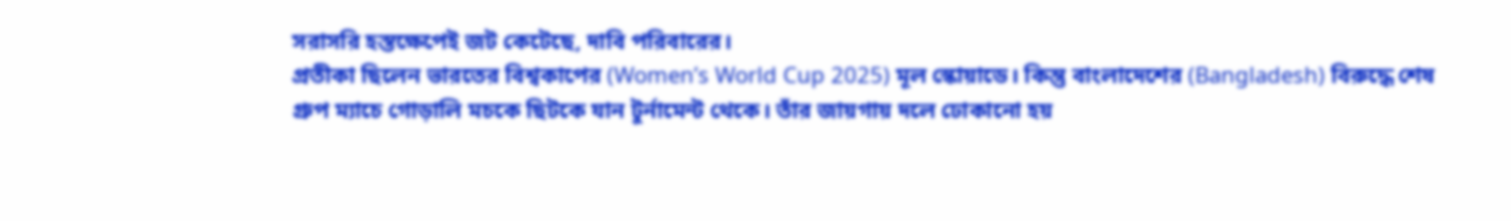সরাসরি হস্তক্ষেপেই জট কেটেছে, দাবি পরিবারের।
প্রতীকা ছিলেন ভারতের বিশ্বকাপের (Women’s World Cup 2025) মূল স্কোয়াডে। কিন্তু বাংলাদেশের (Bangladesh) বিরুদ্ধে শেষ গ্রুপ ম্যাচে গোড়ালি মচকে ছিটকে যান টুর্নামেন্ট থেকে। তাঁর জায়গায় দলে ঢোকানো হয়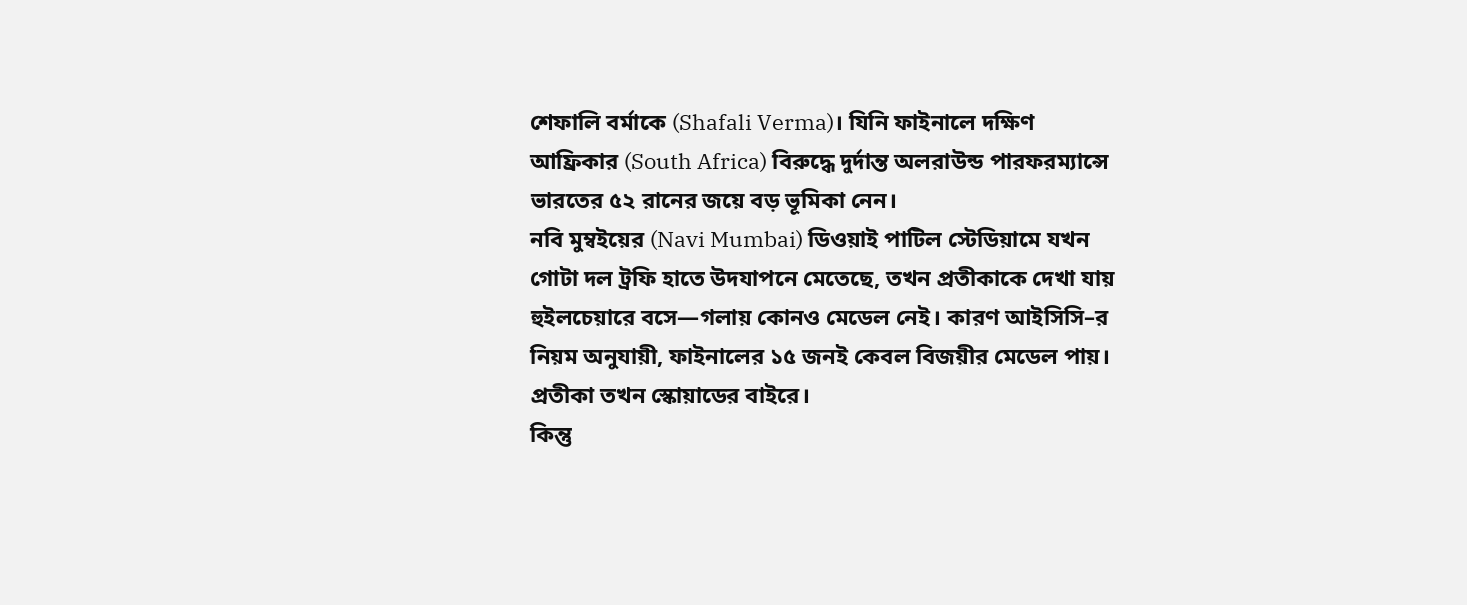শেফালি বর্মাকে (Shafali Verma)। যিনি ফাইনালে দক্ষিণ আফ্রিকার (South Africa) বিরুদ্ধে দুর্দান্ত অলরাউন্ড পারফরম্যান্সে ভারতের ৫২ রানের জয়ে বড় ভূমিকা নেন।
নবি মুম্বইয়ের (Navi Mumbai) ডিওয়াই পাটিল স্টেডিয়ামে যখন গোটা দল ট্রফি হাতে উদযাপনে মেতেছে, তখন প্রতীকাকে দেখা যায় হুইলচেয়ারে বসে—গলায় কোনও মেডেল নেই। কারণ আইসিসি–র নিয়ম অনুযায়ী, ফাইনালের ১৫ জনই কেবল বিজয়ীর মেডেল পায়। প্রতীকা তখন স্কোয়াডের বাইরে।
কিন্তু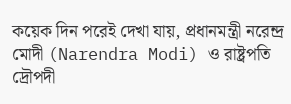কয়েক দিন পরেই দেখা যায়, প্রধানমন্ত্রী নরেন্দ্র মোদী (Narendra Modi) ও রাষ্ট্রপতি দ্রৌপদী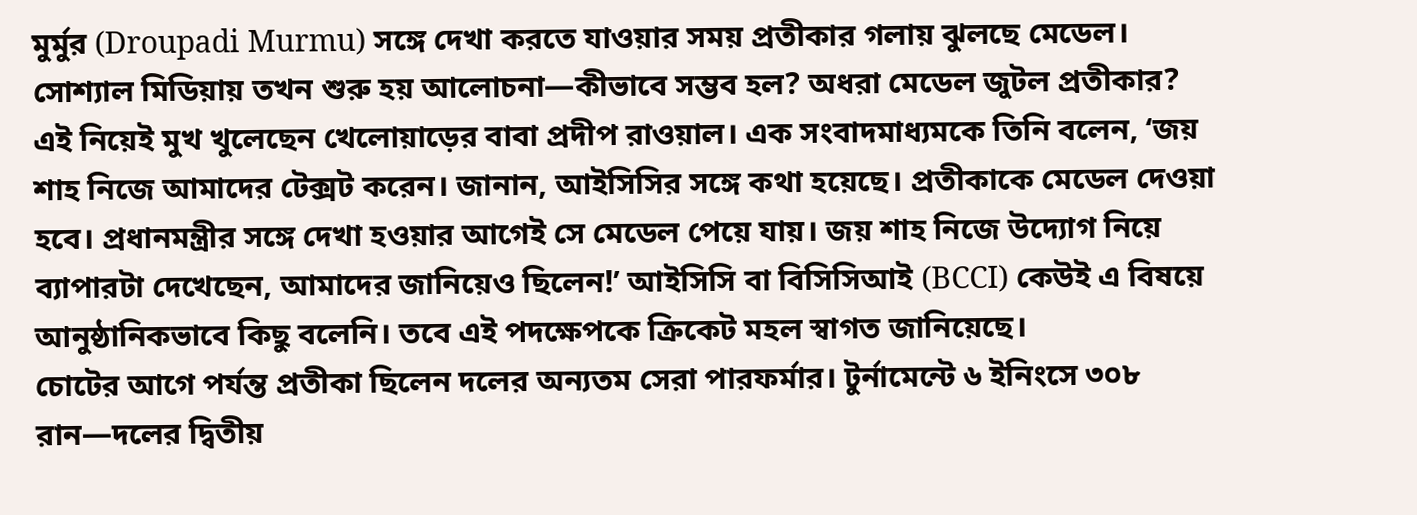মুর্মুর (Droupadi Murmu) সঙ্গে দেখা করতে যাওয়ার সময় প্রতীকার গলায় ঝুলছে মেডেল। সোশ্যাল মিডিয়ায় তখন শুরু হয় আলোচনা—কীভাবে সম্ভব হল? অধরা মেডেল জুটল প্রতীকার?
এই নিয়েই মুখ খুলেছেন খেলোয়াড়ের বাবা প্রদীপ রাওয়াল। এক সংবাদমাধ্যমকে তিনি বলেন, ‘জয় শাহ নিজে আমাদের টেক্সট করেন। জানান, আইসিসির সঙ্গে কথা হয়েছে। প্রতীকাকে মেডেল দেওয়া হবে। প্রধানমন্ত্রীর সঙ্গে দেখা হওয়ার আগেই সে মেডেল পেয়ে যায়। জয় শাহ নিজে উদ্যোগ নিয়ে ব্যাপারটা দেখেছেন, আমাদের জানিয়েও ছিলেন!’ আইসিসি বা বিসিসিআই (BCCI) কেউই এ বিষয়ে আনুষ্ঠানিকভাবে কিছু বলেনি। তবে এই পদক্ষেপকে ক্রিকেট মহল স্বাগত জানিয়েছে।
চোটের আগে পর্যন্ত প্রতীকা ছিলেন দলের অন্যতম সেরা পারফর্মার। টুর্নামেন্টে ৬ ইনিংসে ৩০৮ রান—দলের দ্বিতীয়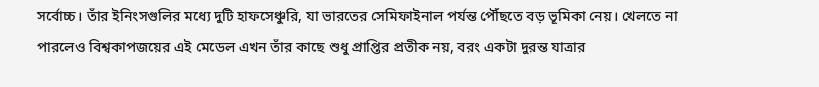সর্বোচ্চ। তাঁর ইনিংসগুলির মধ্যে দুটি হাফসেঞ্চুরি, যা ভারতের সেমিফাইনাল পর্যন্ত পৌঁছতে বড় ভূমিকা নেয়। খেলতে না পারলেও বিশ্বকাপজয়ের এই মেডেল এখন তাঁর কাছে শুধু প্রাপ্তির প্রতীক নয়, বরং একটা দুরন্ত যাত্রার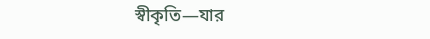স্বীকৃতি—যার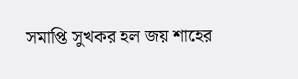সমাপ্তি সুখকর হল জয় শাহের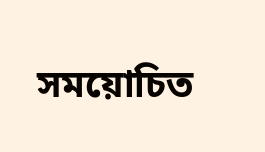সময়োচিত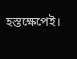হস্তক্ষেপেই।